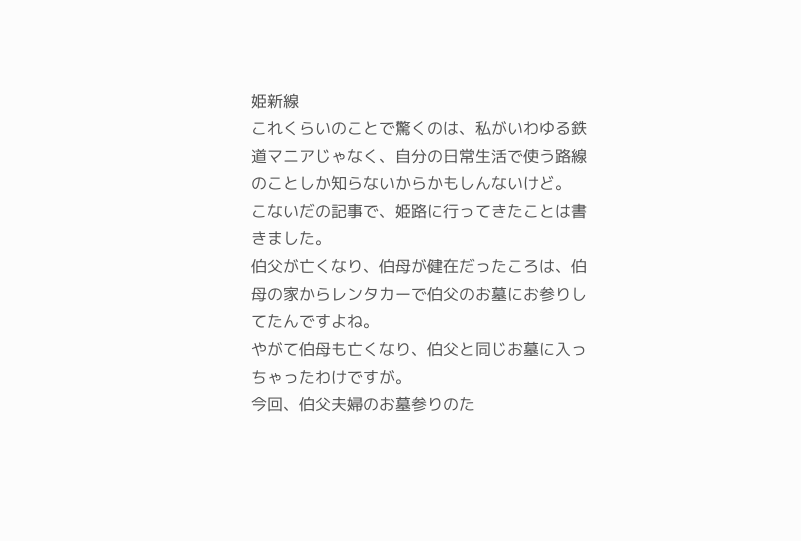姫新線
これくらいのことで驚くのは、私がいわゆる鉄道マニアじゃなく、自分の日常生活で使う路線のことしか知らないからかもしんないけど。
こないだの記事で、姫路に行ってきたことは書きました。
伯父が亡くなり、伯母が健在だったころは、伯母の家からレンタカーで伯父のお墓にお参りしてたんですよね。
やがて伯母も亡くなり、伯父と同じお墓に入っちゃったわけですが。
今回、伯父夫婦のお墓参りのた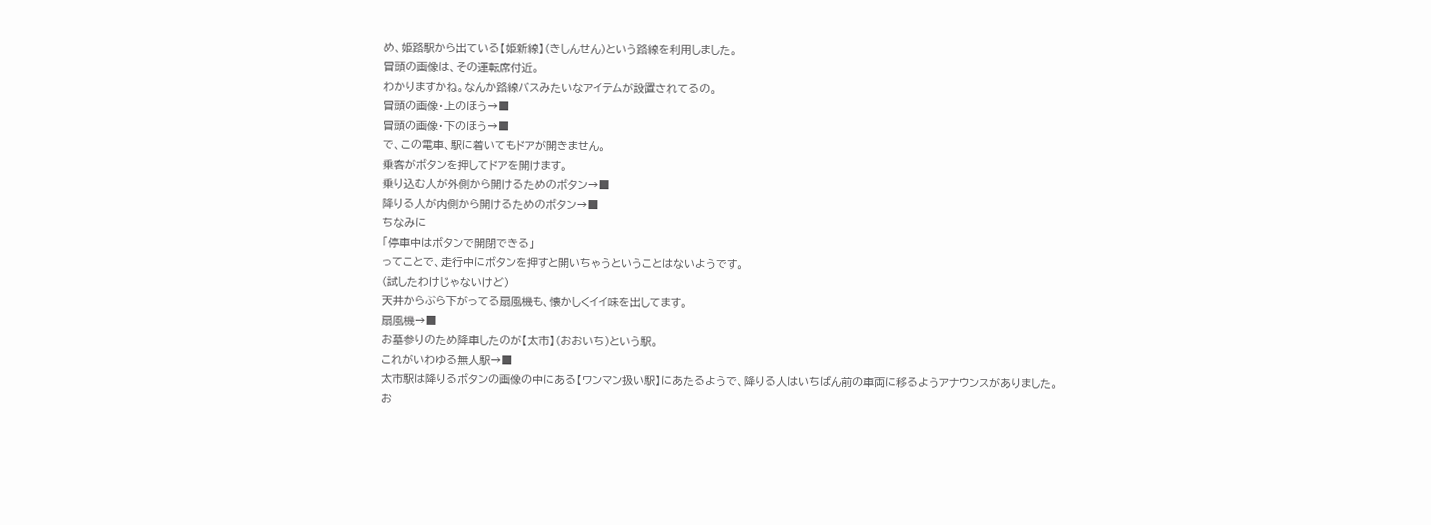め、姫路駅から出ている【姫新線】(きしんせん)という路線を利用しました。
冒頭の画像は、その運転席付近。
わかりますかね。なんか路線バスみたいなアイテムが設置されてるの。
冒頭の画像・上のほう→■
冒頭の画像・下のほう→■
で、この電車、駅に着いてもドアが開きません。
乗客がボタンを押してドアを開けます。
乗り込む人が外側から開けるためのボタン→■
降りる人が内側から開けるためのボタン→■
ちなみに
「停車中はボタンで開閉できる」
ってことで、走行中にボタンを押すと開いちゃうということはないようです。
(試したわけじゃないけど)
天井からぶら下がってる扇風機も、懐かしくイイ味を出してます。
扇風機→■
お墓参りのため降車したのが【太市】(おおいち)という駅。
これがいわゆる無人駅→■
太市駅は降りるボタンの画像の中にある【ワンマン扱い駅】にあたるようで、降りる人はいちばん前の車両に移るようアナウンスがありました。
お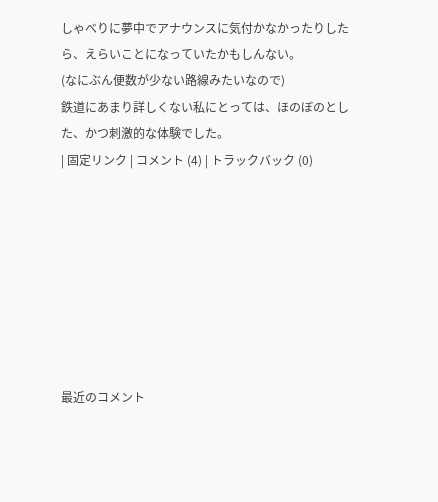しゃべりに夢中でアナウンスに気付かなかったりしたら、えらいことになっていたかもしんない。
(なにぶん便数が少ない路線みたいなので)
鉄道にあまり詳しくない私にとっては、ほのぼのとした、かつ刺激的な体験でした。
| 固定リンク | コメント (4) | トラックバック (0)








最近のコメント